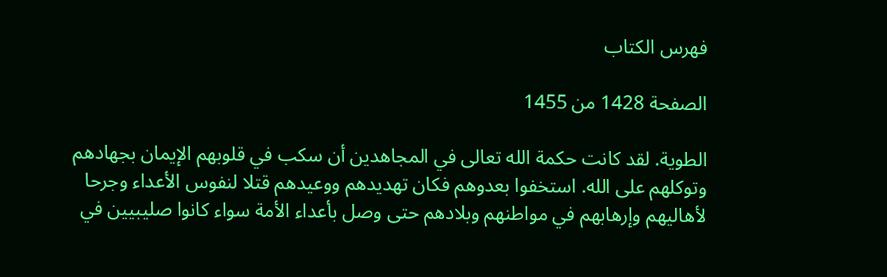فهرس الكتاب

الصفحة 1428 من 1455

الطوية. لقد كانت حكمة الله تعالى في المجاهدين أن سكب في قلوبهم الإيمان بجهادهم وتوكلهم على الله. استخفوا بعدوهم فكان تهديدهم ووعيدهم قتلا لنفوس الأعداء وجرحا لأهاليهم وإرهابهم في مواطنهم وبلادهم حتى وصل بأعداء الأمة سواء كانوا صليبيين في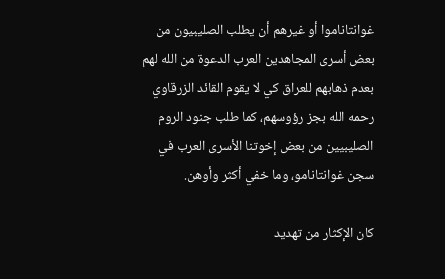غوانتاناموا أو غيرهم أن يطلب الصليبيون من بعض أسرى المجاهدين العرب الدعوة من الله لهم بعدم ذهابهم للعراق كي لا يقوم القائد الزرقاوي رحمه الله بجز رؤوسهم، كما طلب جنود الروم الصليبيين من بعض إخوتنا الأسرى العرب في سجن غوانتانامو، وما خفي أكثر وأوهن.

كان الإكثار من تهديد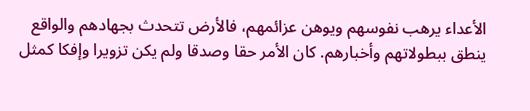الأعداء يرهب نفوسهم ويوهن عزائمهم، فالأرض تتحدث بجهادهم والواقع ينطق ببطولاتهم وأخبارهم. كان الأمر حقا وصدقا ولم يكن تزويرا وإفكا كمثل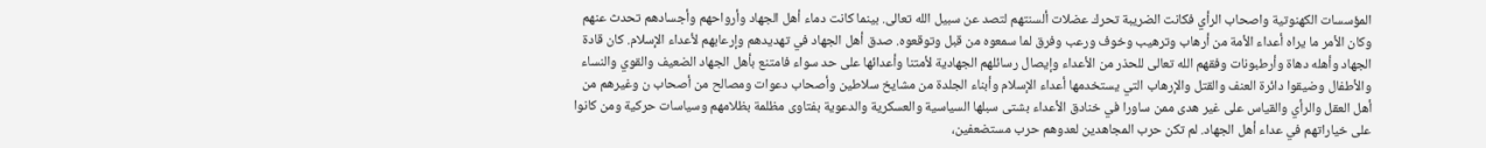المؤسسات الكهنوتية واصحاب الرأي فكانت الضريبة تحرك عضلات ألسنتهم لتصد عن سبيل الله تعالى. بينما كانت دماء أهل الجهاد وأرواحهم وأجسادهم تحدث عنهم وكان الأمر ما يراه أعداء الأمة من أرهاب وترهيب وخوف ورعب وفرق لما سمعوه من قبل وتوقعوه. صدق أهل الجهاد في تهديدهم وإرعابهم لأعداء الإسلام. كان قادة الجهاد وأهله دهاة وأرطبونات وفقهم الله تعالى للحذر من الأعداء وإيصال رسائلهم الجهادية لأمتنا وأعدائها على حد سواء فامتنع بأهل الجهاد الضعيف والقوي والنساء والأطفال وضيقوا دائرة العنف والقتل والإرهاب التي يستخدمها أعداء الإسلام وأبناء الجلدة من مشايخ سلاطين وأصحاب دعوات ومصالح من أصحاب ن وغيرهم من أهل العقل والرأي والقياس على غير هدى ممن ساورا في خنادق الأعداء بشتى سبلها السياسية والعسكرية والدعوية بفتاوى مظلمة بظلامهم وسياسات حركية ومن كانوا على خياراتهم في عداء أهل الجهاد. لم تكن حرب المجاهدين لعدوهم حرب مستضعفين،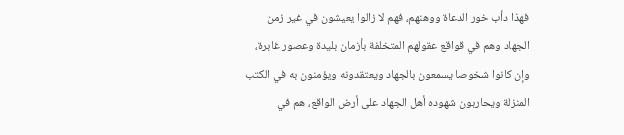فهذا دأب خور الدعاة ووهنهم، فهم لا زالوا يعيشون في غير زمن الجهاد وهم في قواقع عقولهم المتخلفة بأزمان بليدة وعصور غابرة، وإن كانوا شخوصا يسمعون بالجهاد ويعتقدونه ويؤمنون به في الكتب المنزلة ويحاربون شهوده أهل الجهاد على أرض الواقع، هم في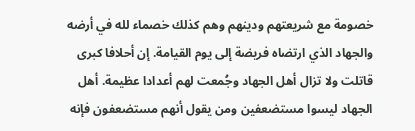خصومة مع شريعتهم ودينهم وهم كذلك خصماء لله في أرضه والجهاد الذي ارتضاه فريضة إلى يوم القيامة. إن أحلافا كبرى قاتلت ولا تزال أهل الجهاد وجُمعت لهم أعدادا عظيمة. أهل الجهاد ليسوا مستضعفين ومن يقول أنهم مستضعفون فإنه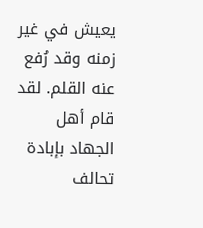يعيش في غير زمنه وقد رُفع عنه القلم. لقد قام أهل الجهاد بإبادة تحالف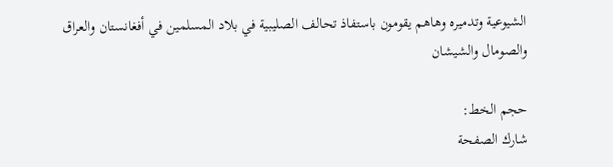الشيوعية وتدميره وهاهم يقومون باستفاذ تحالف الصليبية في بلاد المسلمين في أفغانستان والعراق والصومال والشيشان

حجم الخط:
شارك الصفحة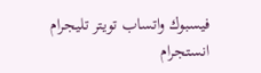فيسبوك واتساب تويتر تليجرام انستجرام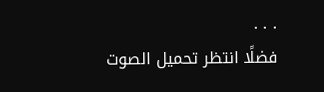. . .
فضلًا انتظر تحميل الصوت